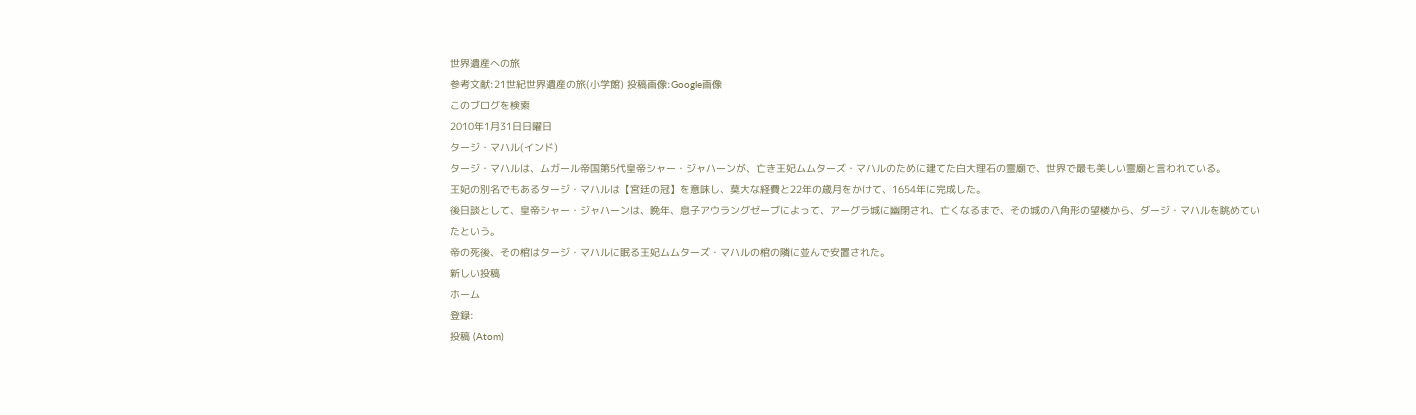世界遺産への旅
参考文献:21世紀世界遺産の旅(小学館) 投稿画像:Google画像
このブログを検索
2010年1月31日日曜日
タージ・マハル(インド)
タージ・マハルは、ムガール帝国第5代皇帝シャー・ジャハーンが、亡き王妃ムムターズ・マハルのために建てた白大理石の霊廟で、世界で最も美しい霊廟と言われている。
王妃の別名でもあるタージ・マハルは【宮廷の冠】を意味し、莫大な経費と22年の歳月をかけて、1654年に完成した。
後日談として、皇帝シャー・ジャハーンは、晩年、息子アウラングゼーブによって、アーグラ城に幽閉され、亡くなるまで、その城の八角形の望楼から、ダージ・マハルを眺めていたという。
帝の死後、その棺はタージ・マハルに眠る王妃ムムターズ・マハルの棺の隣に並んで安置された。
新しい投稿
ホーム
登録:
投稿 (Atom)